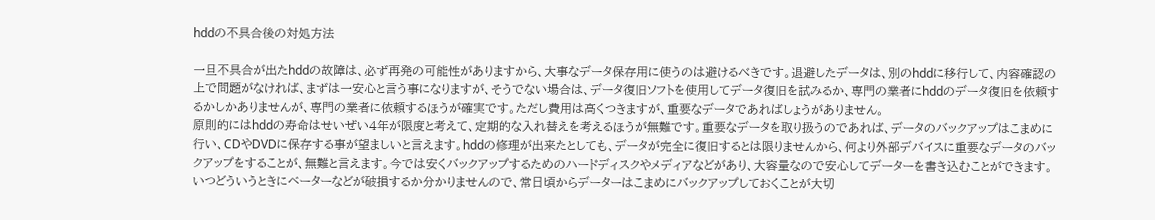hddの不具合後の対処方法

一旦不具合が出たhddの故障は、必ず再発の可能性がありますから、大事なデータ保存用に使うのは避けるべきです。退避したデータは、別のhddに移行して、内容確認の上で問題がなければ、まずは一安心と言う事になりますが、そうでない場合は、データ復旧ソフトを使用してデータ復旧を試みるか、専門の業者にhddのデータ復旧を依頼するかしかありませんが、専門の業者に依頼するほうが確実です。ただし費用は高くつきますが、重要なデータであればしょうがありません。
原則的にはhddの寿命はせいぜい4年が限度と考えて、定期的な入れ替えを考えるほうが無難です。重要なデータを取り扱うのであれば、データのバックアップはこまめに行い、CDやDVDに保存する事が望ましいと言えます。hddの修理が出来たとしても、データが完全に復旧するとは限りませんから、何より外部デバイスに重要なデータのバックアップをすることが、無難と言えます。今では安くバックアップするためのハードディスクやメディアなどがあり、大容量なので安心してデーターを書き込むことができます。いつどういうときにベーターなどが破損するか分かりませんので、常日頃からデーターはこまめにバックアップしておくことが大切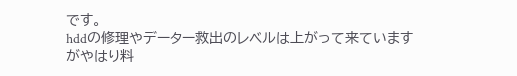です。
hddの修理やデーター救出のレベルは上がって来ていますがやはり料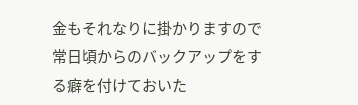金もそれなりに掛かりますので常日頃からのバックアップをする癖を付けておいた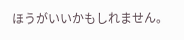ほうがいいかもしれません。